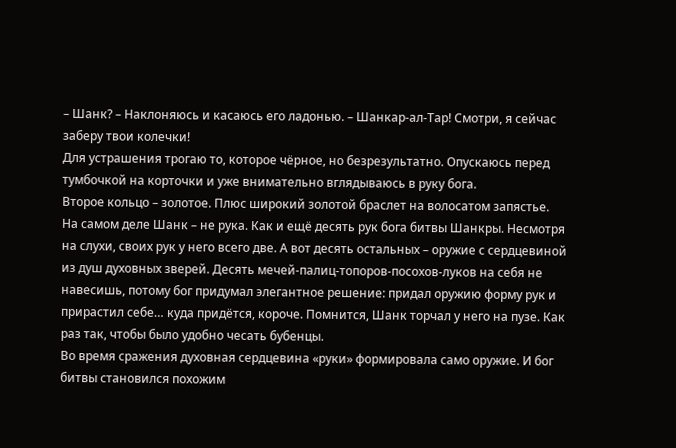– Шанк? – Наклоняюсь и касаюсь его ладонью. – Шанкар-ал-Тар! Смотри, я сейчас заберу твои колечки!
Для устрашения трогаю то, которое чёрное, но безрезультатно. Опускаюсь перед тумбочкой на корточки и уже внимательно вглядываюсь в руку бога.
Второе кольцо – золотое. Плюс широкий золотой браслет на волосатом запястье.
На самом деле Шанк – не рука. Как и ещё десять рук бога битвы Шанкры. Несмотря на слухи, своих рук у него всего две. А вот десять остальных – оружие с сердцевиной из душ духовных зверей. Десять мечей-палиц-топоров-посохов-луков на себя не навесишь, потому бог придумал элегантное решение: придал оружию форму рук и прирастил себе… куда придётся, короче. Помнится, Шанк торчал у него на пузе. Как раз так, чтобы было удобно чесать бубенцы.
Во время сражения духовная сердцевина «руки» формировала само оружие. И бог битвы становился похожим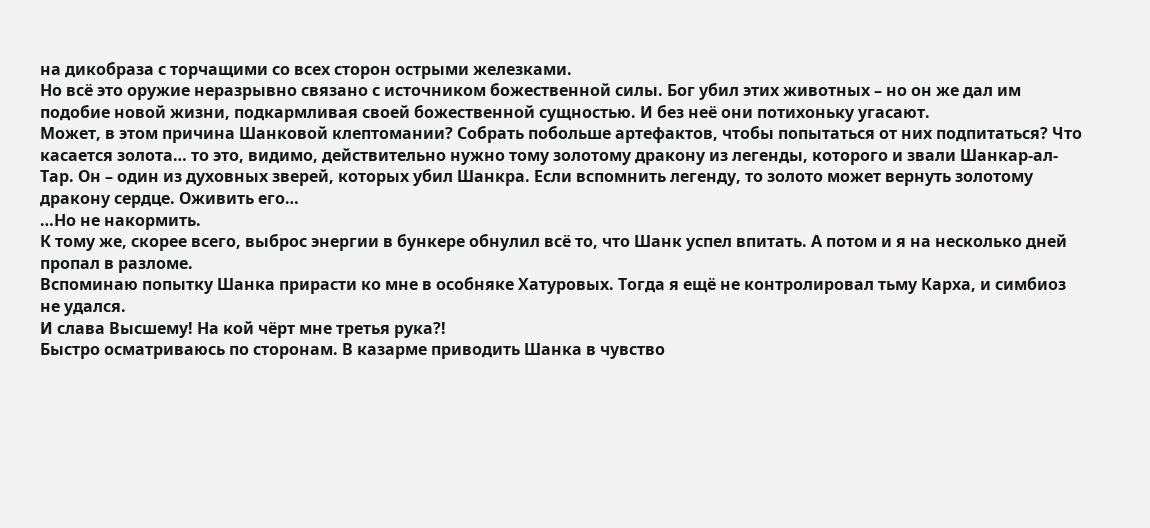на дикобраза с торчащими со всех сторон острыми железками.
Но всё это оружие неразрывно связано с источником божественной силы. Бог убил этих животных – но он же дал им подобие новой жизни, подкармливая своей божественной сущностью. И без неё они потихоньку угасают.
Может, в этом причина Шанковой клептомании? Собрать побольше артефактов, чтобы попытаться от них подпитаться? Что касается золота… то это, видимо, действительно нужно тому золотому дракону из легенды, которого и звали Шанкар-ал-Тар. Он – один из духовных зверей, которых убил Шанкра. Если вспомнить легенду, то золото может вернуть золотому дракону сердце. Оживить его…
…Но не накормить.
К тому же, скорее всего, выброс энергии в бункере обнулил всё то, что Шанк успел впитать. А потом и я на несколько дней пропал в разломе.
Вспоминаю попытку Шанка прирасти ко мне в особняке Хатуровых. Тогда я ещё не контролировал тьму Карха, и симбиоз не удался.
И слава Высшему! На кой чёрт мне третья рука?!
Быстро осматриваюсь по сторонам. В казарме приводить Шанка в чувство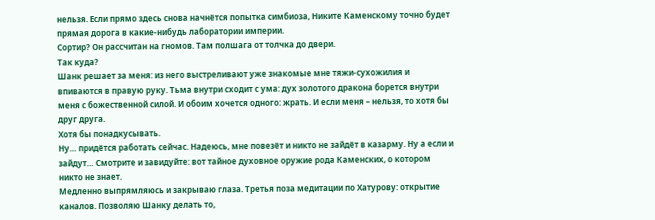нельзя. Если прямо здесь снова начнётся попытка симбиоза, Никите Каменскому точно будет прямая дорога в какие-нибудь лаборатории империи.
Сортир? Он рассчитан на гномов. Там полшага от толчка до двери.
Так куда?
Шанк решает за меня: из него выстреливают уже знакомые мне тяжи-сухожилия и впиваются в правую руку. Тьма внутри сходит с ума: дух золотого дракона борется внутри меня с божественной силой. И обоим хочется одного: жрать. И если меня – нельзя, то хотя бы друг друга.
Хотя бы понадкусывать.
Ну… придётся работать сейчас. Надеюсь, мне повезёт и никто не зайдёт в казарму. Ну а если и зайдут… Смотрите и завидуйте: вот тайное духовное оружие рода Каменских, о котором никто не знает.
Медленно выпрямляюсь и закрываю глаза. Третья поза медитации по Хатурову: открытие каналов. Позволяю Шанку делать то,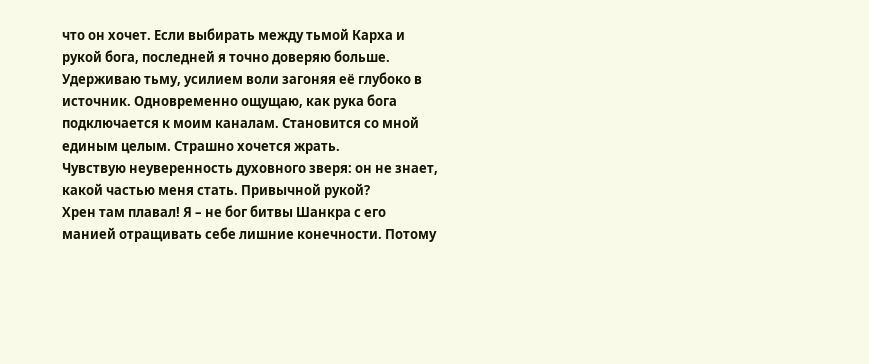что он хочет. Если выбирать между тьмой Карха и рукой бога, последней я точно доверяю больше.
Удерживаю тьму, усилием воли загоняя её глубоко в источник. Одновременно ощущаю, как рука бога подключается к моим каналам. Становится со мной единым целым. Страшно хочется жрать.
Чувствую неуверенность духовного зверя: он не знает, какой частью меня стать. Привычной рукой?
Хрен там плавал! Я – не бог битвы Шанкра с его манией отращивать себе лишние конечности. Потому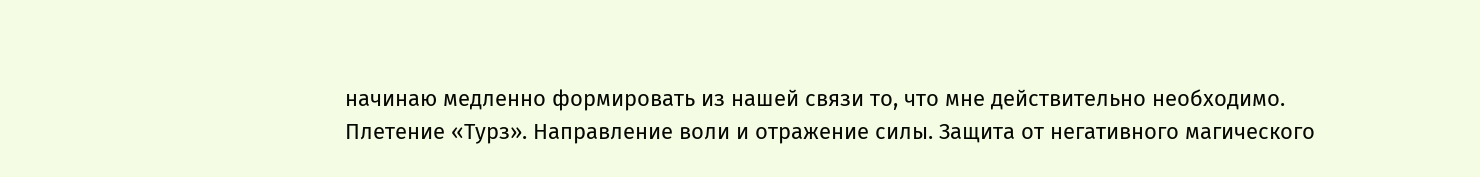начинаю медленно формировать из нашей связи то, что мне действительно необходимо.
Плетение «Турз». Направление воли и отражение силы. Защита от негативного магического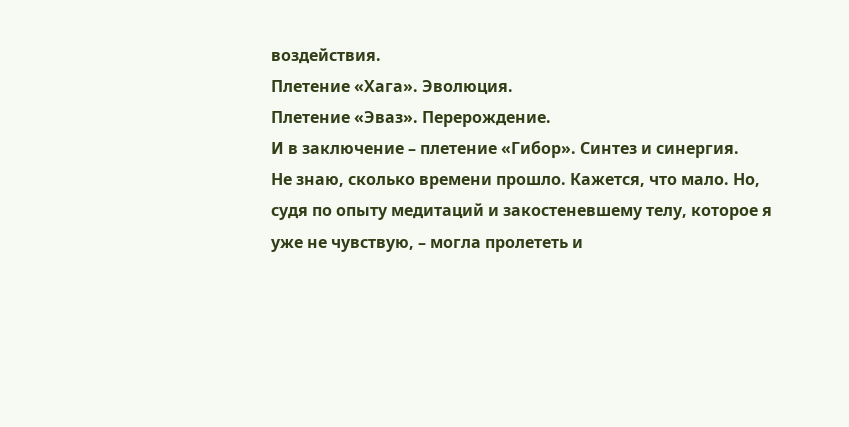воздействия.
Плетение «Хага». Эволюция.
Плетение «Эваз». Перерождение.
И в заключение – плетение «Гибор». Синтез и синергия.
Не знаю, сколько времени прошло. Кажется, что мало. Но, судя по опыту медитаций и закостеневшему телу, которое я уже не чувствую, – могла пролететь и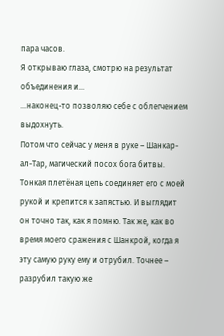пара часов.
Я открываю глаза, смотрю на результат объединения и…
…наконец-то позволяю себе с облегчением выдохнуть.
Потом что сейчас у меня в руке – Шанкар-ал-Тар, магический посох бога битвы. Тонкая плетёная цепь соединяет его с моей рукой и крепится к запястью. И выглядит он точно так, как я помню. Так же, как во время моего сражения с Шанкрой, когда я эту самую руку ему и отрубил. Точнее – разрубил такую же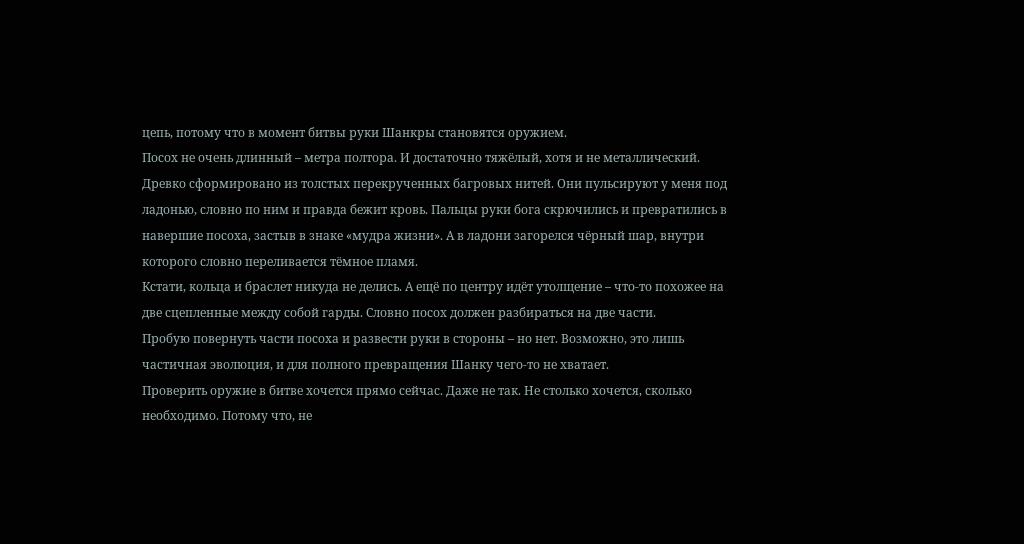цепь, потому что в момент битвы руки Шанкры становятся оружием.
Посох не очень длинный – метра полтора. И достаточно тяжёлый, хотя и не металлический. Древко сформировано из толстых перекрученных багровых нитей. Они пульсируют у меня под ладонью, словно по ним и правда бежит кровь. Пальцы руки бога скрючились и превратились в навершие посоха, застыв в знаке «мудра жизни». А в ладони загорелся чёрный шар, внутри которого словно переливается тёмное пламя.
Кстати, кольца и браслет никуда не делись. А ещё по центру идёт утолщение – что-то похожее на две сцепленные между собой гарды. Словно посох должен разбираться на две части.
Пробую повернуть части посоха и развести руки в стороны – но нет. Возможно, это лишь частичная эволюция, и для полного превращения Шанку чего-то не хватает.
Проверить оружие в битве хочется прямо сейчас. Даже не так. Не столько хочется, сколько необходимо. Потому что, не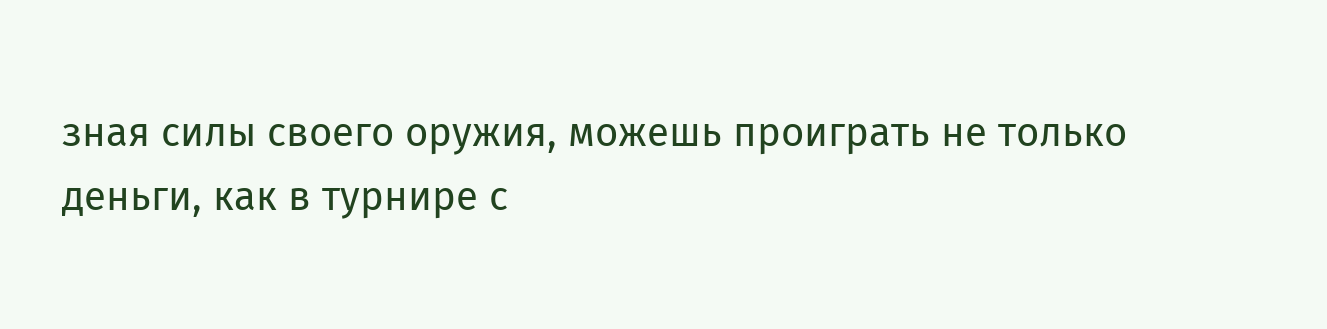зная силы своего оружия, можешь проиграть не только деньги, как в турнире с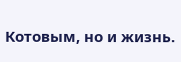Котовым, но и жизнь.